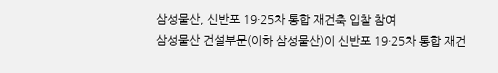삼성물산, 신반포 19·25차 통합 재건축 입찰 참여
삼성물산 건설부문(이하 삼성물산)이 신반포 19·25차 통합 재건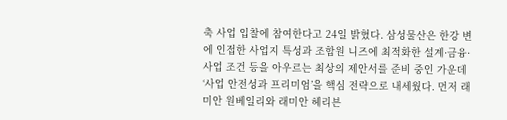축 사업 입찰에 참여한다고 24일 밝혔다. 삼성물산은 한강 변에 인접한 사업지 특성과 조합원 니즈에 최적화한 설계·금융·사업 조건 등을 아우르는 최상의 제안서를 준비 중인 가운데 ‘사업 안전성과 프리미엄’을 핵심 전략으로 내세웠다. 먼저 래미안 원베일리와 래미안 헤리븐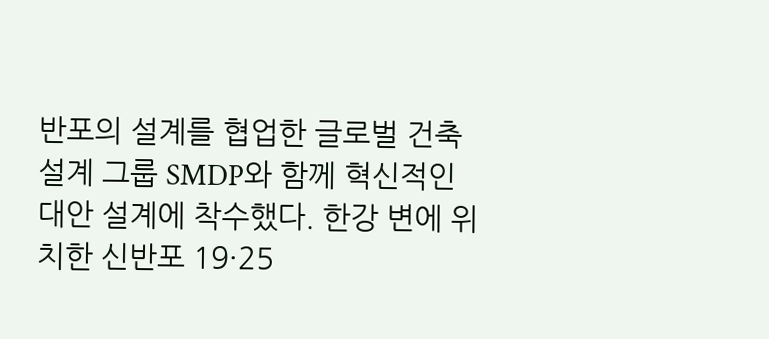반포의 설계를 협업한 글로벌 건축설계 그룹 SMDP와 함께 혁신적인 대안 설계에 착수했다. 한강 변에 위치한 신반포 19·25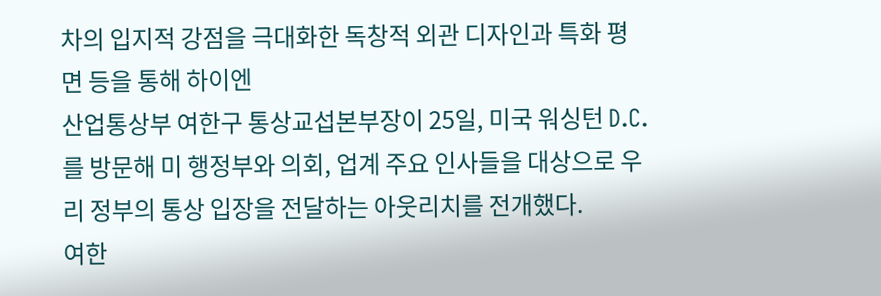차의 입지적 강점을 극대화한 독창적 외관 디자인과 특화 평면 등을 통해 하이엔
산업통상부 여한구 통상교섭본부장이 25일, 미국 워싱턴 D.C.를 방문해 미 행정부와 의회, 업계 주요 인사들을 대상으로 우리 정부의 통상 입장을 전달하는 아웃리치를 전개했다.
여한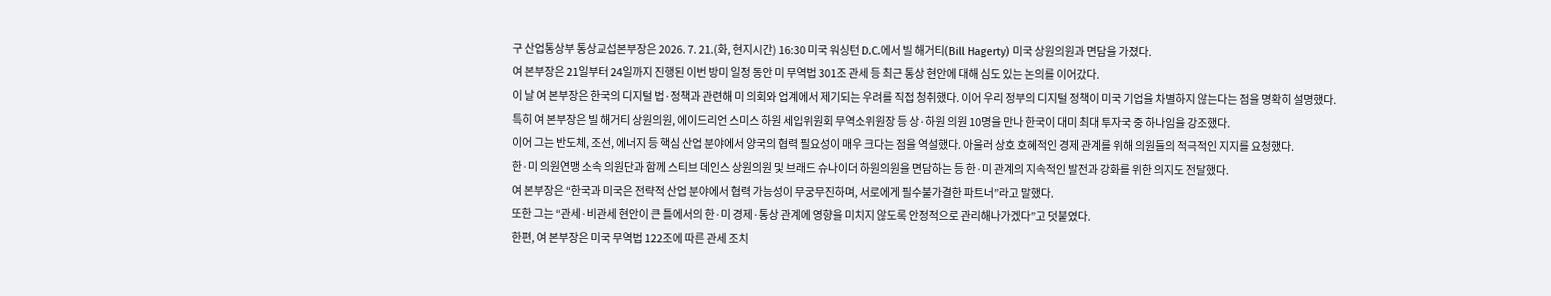구 산업통상부 통상교섭본부장은 2026. 7. 21.(화, 현지시간) 16:30 미국 워싱턴 D.C.에서 빌 해거티(Bill Hagerty) 미국 상원의원과 면담을 가졌다.
여 본부장은 21일부터 24일까지 진행된 이번 방미 일정 동안 미 무역법 301조 관세 등 최근 통상 현안에 대해 심도 있는 논의를 이어갔다.
이 날 여 본부장은 한국의 디지털 법·정책과 관련해 미 의회와 업계에서 제기되는 우려를 직접 청취했다. 이어 우리 정부의 디지털 정책이 미국 기업을 차별하지 않는다는 점을 명확히 설명했다.
특히 여 본부장은 빌 해거티 상원의원, 에이드리언 스미스 하원 세입위원회 무역소위원장 등 상·하원 의원 10명을 만나 한국이 대미 최대 투자국 중 하나임을 강조했다.
이어 그는 반도체, 조선, 에너지 등 핵심 산업 분야에서 양국의 협력 필요성이 매우 크다는 점을 역설했다. 아울러 상호 호혜적인 경제 관계를 위해 의원들의 적극적인 지지를 요청했다.
한·미 의원연맹 소속 의원단과 함께 스티브 데인스 상원의원 및 브래드 슈나이더 하원의원을 면담하는 등 한·미 관계의 지속적인 발전과 강화를 위한 의지도 전달했다.
여 본부장은 “한국과 미국은 전략적 산업 분야에서 협력 가능성이 무궁무진하며, 서로에게 필수불가결한 파트너”라고 말했다.
또한 그는 “관세·비관세 현안이 큰 틀에서의 한·미 경제·통상 관계에 영향을 미치지 않도록 안정적으로 관리해나가겠다”고 덧붙였다.
한편, 여 본부장은 미국 무역법 122조에 따른 관세 조치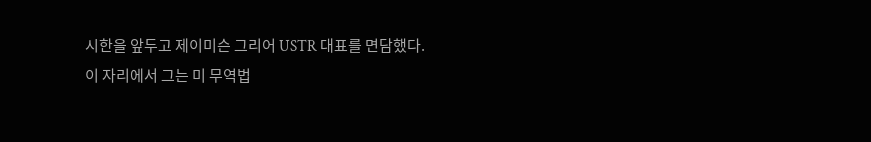시한을 앞두고 제이미슨 그리어 USTR 대표를 면담했다.
이 자리에서 그는 미 무역법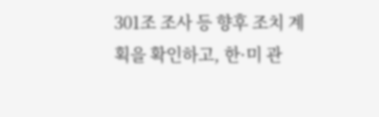301조 조사 등 향후 조치 계획을 확인하고, 한·미 관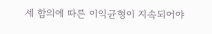세 합의에 따른 이익균형이 지속되어야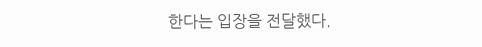한다는 입장을 전달했다.